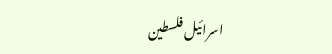اسرائیل فلسطین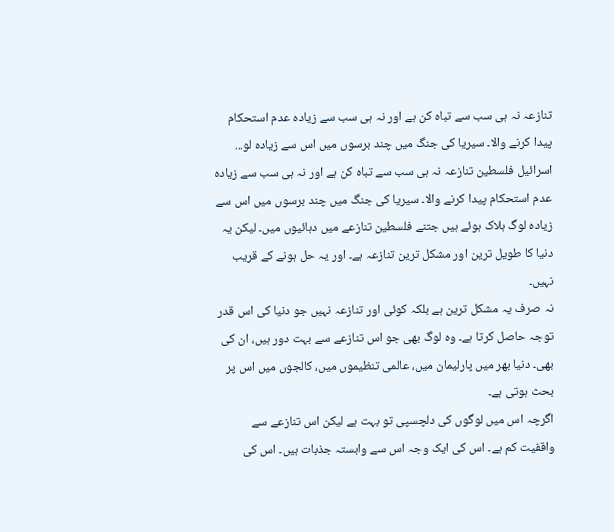تنازعہ نہ ہی سب سے تباہ کن ہے اور نہ ہی سب سے زیادہ عدم استحکام پیدا کرنے والا۔ سیریا کی جنگ میں چند برسوں میں اس سے زیادہ لو...
اسرائیل فلسطین تنازعہ نہ ہی سب سے تباہ کن ہے اور نہ ہی سب سے زیادہ عدم استحکام پیدا کرنے والا۔ سیریا کی جنگ میں چند برسوں میں اس سے زیادہ لوگ ہلاک ہوئے ہیں جتنے فلسطین تنازعے میں دہائیوں میں۔ لیکن یہ دنیا کا طویل ترین اور مشکل ترین تنازعہ ہے۔ اور یہ حل ہونے کے قریب نہیں۔
نہ صرف یہ مشکل ترین ہے بلکہ کوئی اور تنازعہ نہیں جو دنیا کی اس قدر توجہ حاصل کرتا ہے۔ وہ لوگ بھی جو اس تنازعے سے بہت دور ہیں، ان کی بھی۔ دنیا بھر میں پارلیمان میں، عالمی تنظیموں میں، کالجوں میں اس پر بحث ہوتی ہے۔
اگرچہ اس میں لوگوں کی دلچسپی تو بہت ہے لیکن اس تنازعے سے واقفیت کم ہے۔ اس کی ایک وجہ اس سے وابستہ جذبات ہیں۔ اس کی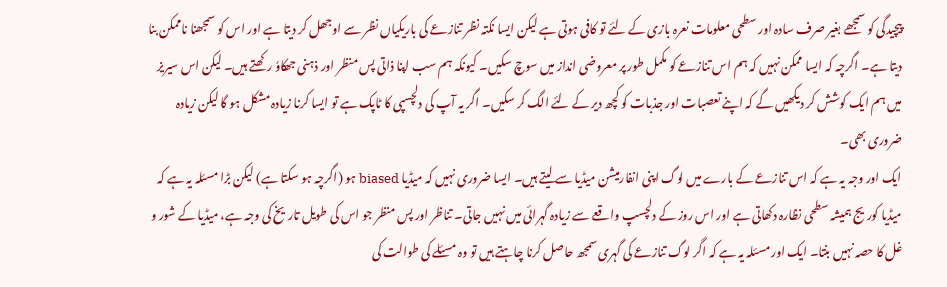پیچیدگی کو سمجھے بغیر صرف سادہ اور سطحی معلومات نعرہ بازی کے لئے تو کافی ہوتی ہے لیکن ایسا نکتہ نظر تنازعے کی باریکیاں نظر سے اوجھل کر دیتا ہے اور اس کو سمجھنا ناممکن بنا دیتا ہے۔ اگرچہ کہ ایسا ممکن نہیں کہ ہم اس تنازعے کو مکمل طور پر معروضی انداز میں سوچ سکیں۔ کیونکہ ہم سب اپنا ذاتی پس منظر اور ذہنی جھکاوٗ رکھتے ہیں۔ لیکن اس سیریز میں ہم ایک کوشش کر دیکھیں گے کہ اپنے تعصبات اور جذبات کو کچھ دیر کے لئے الگ کر سکیں۔ اگر یہ آپ کی دلچسپی کا ٹاپک ہے تو ایسا کرنا زیادہ مشکل ہو گا لیکن زیادہ ضروری بھی۔
ایک اور وجہ یہ ہے کہ اس تنازعے کے بارے میں لوگ اپنی انفارمیشن میڈیا سے لیتے ہیں۔ ایسا ضروری نہیں کہ میڈیا biased ہو (اگرچہ ہو سکتا ہے) لیکن بڑا مسئلہ یہ ہے کہ میڈیا کوریج ہمیشہ سطحی نظارہ دکھاتی ہے اور اس روز کے دلچسپ واقعے سے زیادہ گہرائی میں نہیں جاتی۔ تناظر اور پس منظر جو اس کی طویل تاریخ کی وجہ ہے، میڈیا کے شور و غل کا حصہ نہیں بنتا۔ ایک اور مسئلہ یہ ہے کہ اگر لوگ تنازعے کی گہری سمجھ حاصل کرنا چاہتے ہیں تو وہ مسئلے کی طوالت کی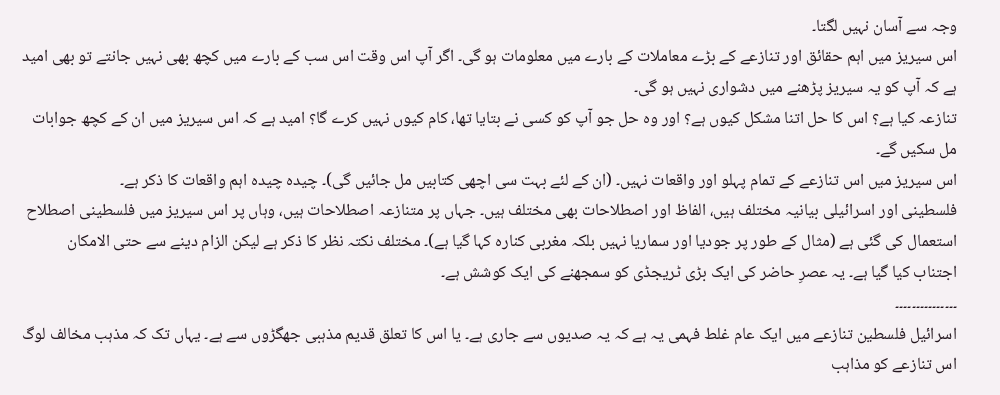وجہ سے آسان نہیں لگتا۔
اس سیریز میں اہم حقائق اور تنازعے کے بڑے معاملات کے بارے میں معلومات ہو گی۔ اگر آپ اس وقت اس سب کے بارے میں کچھ بھی نہیں جانتے تو بھی امید ہے کہ آپ کو یہ سیریز پڑھنے میں دشواری نہیں ہو گی۔
تنازعہ کیا ہے؟ اس کا حل اتنا مشکل کیوں ہے؟ اور وہ حل جو آپ کو کسی نے بتایا تھا، کام کیوں نہیں کرے گا؟ امید ہے کہ اس سیریز میں ان کے کچھ جوابات مل سکیں گے۔
اس سیریز میں اس تنازعے کے تمام پہلو اور واقعات نہیں۔ (ان کے لئے بہت سی اچھی کتابیں مل جائیں گی)۔ چیدہ چیدہ اہم واقعات کا ذکر ہے۔
فلسطینی اور اسرائیلی بیانیہ مختلف ہیں، الفاظ اور اصطلاحات بھی مختلف ہیں۔ جہاں پر متنازعہ اصطلاحات ہیں، وہاں پر اس سیریز میں فلسطینی اصطلاح استعمال کی گئی ہے (مثال کے طور پر جودیا اور سماریا نہیں بلکہ مغربی کنارہ کہا گیا ہے)۔ مختلف نکتہ نظر کا ذکر ہے لیکن الزام دینے سے حتی الامکان اجتناب کیا گیا ہے۔ یہ عصرِ حاضر کی ایک بڑی ٹریجڈی کو سمجھنے کی ایک کوشش ہے۔
۔۔۔۔۔۔۔۔۔۔۔۔۔۔۔
اسرائیل فلسطین تنازعے میں ایک عام غلط فہمی یہ ہے کہ یہ صدیوں سے جاری ہے۔ یا اس کا تعلق قدیم مذہبی جھگڑوں سے ہے۔ یہاں تک کہ مذہب مخالف لوگ اس تنازعے کو مذاہب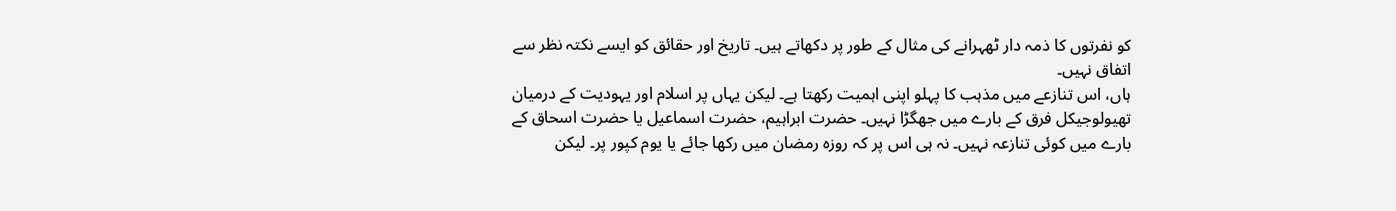کو نفرتوں کا ذمہ دار ٹھہرانے کی مثال کے طور پر دکھاتے ہیں۔ تاریخ اور حقائق کو ایسے نکتہ نظر سے اتفاق نہیں۔
ہاں، اس تنازعے میں مذہب کا پہلو اپنی اہمیت رکھتا ہے۔ لیکن یہاں پر اسلام اور یہودیت کے درمیان تھیولوجیکل فرق کے بارے میں جھگڑا نہیں۔ حضرت ابراہیم، حضرت اسماعیل یا حضرت اسحاق کے بارے میں کوئی تنازعہ نہیں۔ نہ ہی اس پر کہ روزہ رمضان میں رکھا جائے یا یوم کپور پر۔ لیکن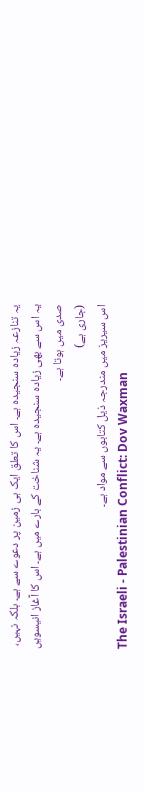یہ تنازعہ زیادہ سنجیدہ ہے۔ اس کا تعلق ایک ہی زمین پر دعوے سے ہے۔ بلکہ نہیں، یہ اس سے بھی زیادہ سنجیدہ ہے۔ یہ شناخت کے بارے میں ہے۔ اس کا آغاز انیسویں صدی میں ہوتا ہے۔
(جاری ہے)
اس سیریز میں مندرجہ ذیل کتابوں سے مواد ہے۔
The Israeli - Palestinian Conflict: Dov Waxman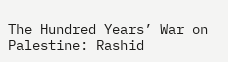The Hundred Years’ War on Palestine: Rashid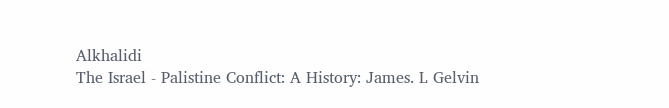Alkhalidi
The Israel - Palistine Conflict: A History: James. L Gelvin